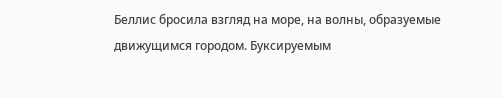Беллис бросила взгляд на море, на волны, образуемые движущимся городом. Буксируемым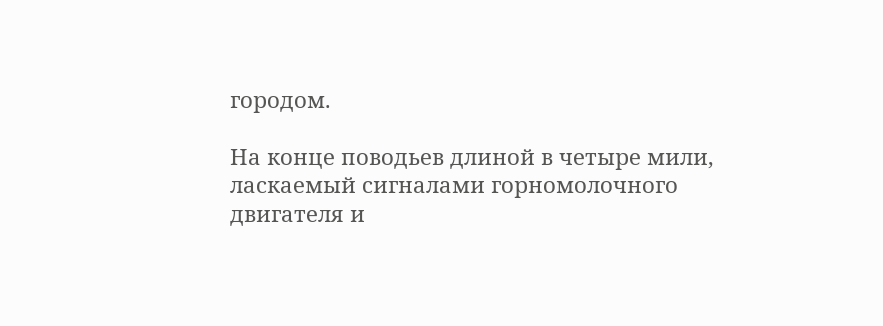городом.

На конце поводьев длиной в четыре мили, ласкаемый сигналами горномолочного двигателя и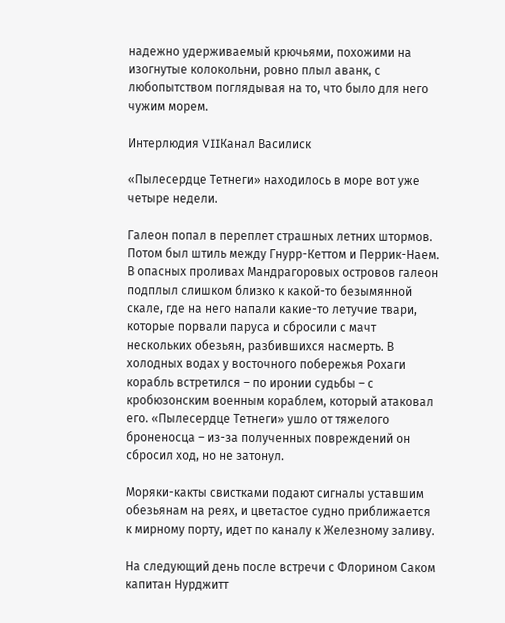надежно удерживаемый крючьями, похожими на изогнутые колокольни, ровно плыл аванк, с любопытством поглядывая на то, что было для него чужим морем.

Интерлюдия VIIКанал Василиск

«Пылесердце Тетнеги» находилось в море вот уже четыре недели.

Галеон попал в переплет страшных летних штормов. Потом был штиль между Гнурр-Кеттом и Перрик-Наем. В опасных проливах Мандрагоровых островов галеон подплыл слишком близко к какой-то безымянной скале, где на него напали какие-то летучие твари, которые порвали паруса и сбросили с мачт нескольких обезьян, разбившихся насмерть. В холодных водах у восточного побережья Рохаги корабль встретился – по иронии судьбы – с кробюзонским военным кораблем, который атаковал его. «Пылесердце Тетнеги» ушло от тяжелого броненосца – из-за полученных повреждений он сбросил ход, но не затонул.

Моряки-какты свистками подают сигналы уставшим обезьянам на реях, и цветастое судно приближается к мирному порту, идет по каналу к Железному заливу.

На следующий день после встречи с Флорином Саком капитан Нурджитт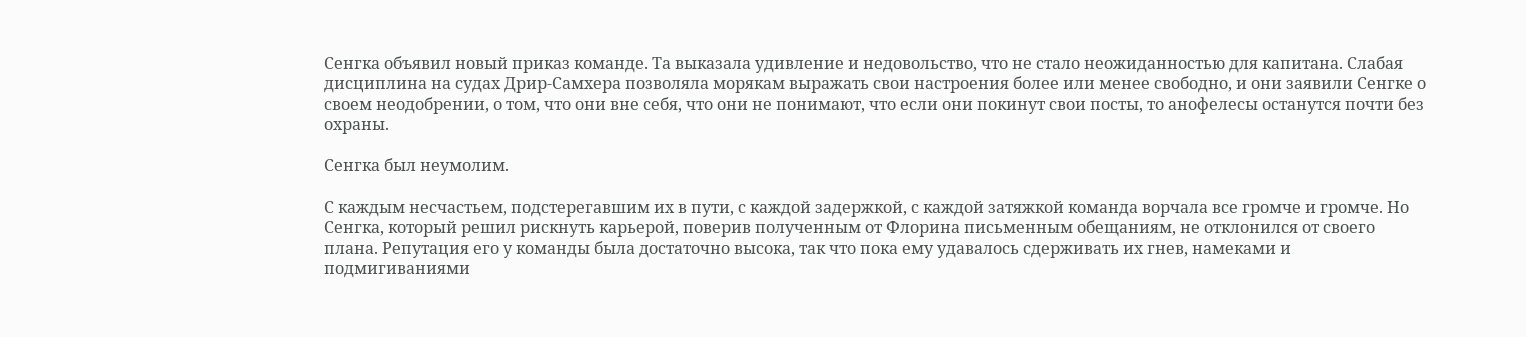Сенгка объявил новый приказ команде. Та выказала удивление и недовольство, что не стало неожиданностью для капитана. Слабая дисциплина на судах Дрир-Самхера позволяла морякам выражать свои настроения более или менее свободно, и они заявили Сенгке о своем неодобрении, о том, что они вне себя, что они не понимают, что если они покинут свои посты, то анофелесы останутся почти без охраны.

Сенгка был неумолим.

С каждым несчастьем, подстерегавшим их в пути, с каждой задержкой, с каждой затяжкой команда ворчала все громче и громче. Но Сенгка, который решил рискнуть карьерой, поверив полученным от Флорина письменным обещаниям, не отклонился от своего плана. Репутация его у команды была достаточно высока, так что пока ему удавалось сдерживать их гнев, намеками и подмигиваниями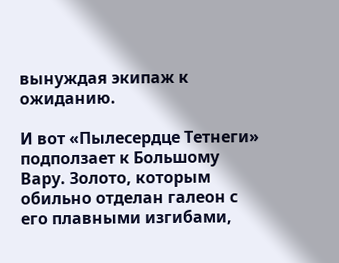вынуждая экипаж к ожиданию.

И вот «Пылесердце Тетнеги» подползает к Большому Вару. Золото, которым обильно отделан галеон с его плавными изгибами,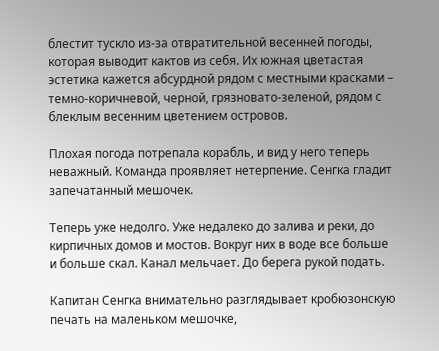блестит тускло из-за отвратительной весенней погоды, которая выводит кактов из себя. Их южная цветастая эстетика кажется абсурдной рядом с местными красками – темно-коричневой, черной, грязновато-зеленой, рядом с блеклым весенним цветением островов.

Плохая погода потрепала корабль, и вид у него теперь неважный. Команда проявляет нетерпение. Сенгка гладит запечатанный мешочек.

Теперь уже недолго. Уже недалеко до залива и реки, до кирпичных домов и мостов. Вокруг них в воде все больше и больше скал. Канал мельчает. До берега рукой подать.

Капитан Сенгка внимательно разглядывает кробюзонскую печать на маленьком мешочке,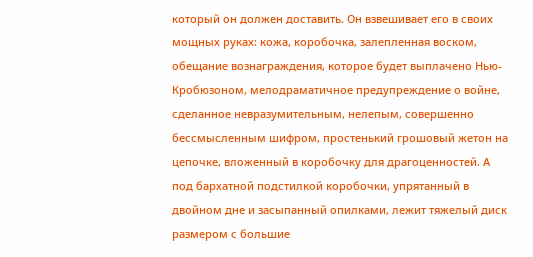который он должен доставить. Он взвешивает его в своих мощных руках: кожа, коробочка, залепленная воском, обещание вознаграждения, которое будет выплачено Нью-Кробюзоном, мелодраматичное предупреждение о войне, сделанное невразумительным, нелепым, совершенно бессмысленным шифром, простенький грошовый жетон на цепочке, вложенный в коробочку для драгоценностей. А под бархатной подстилкой коробочки, упрятанный в двойном дне и засыпанный опилками, лежит тяжелый диск размером с большие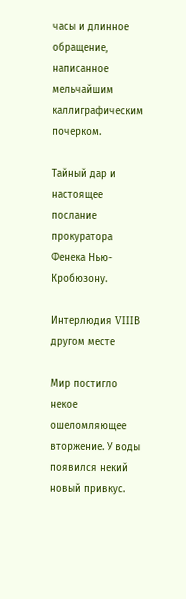часы и длинное обращение, написанное мельчайшим каллиграфическим почерком.

Тайный дар и настоящее послание прокуратора Фенека Нью-Кробюзону.

Интерлюдия VIIIВ другом месте

Мир постигло некое ошеломляющее вторжение. У воды появился некий новый привкус.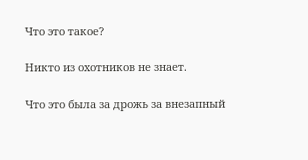Что это такое?

Никто из охотников не знает.

Что это была за дрожь за внезапный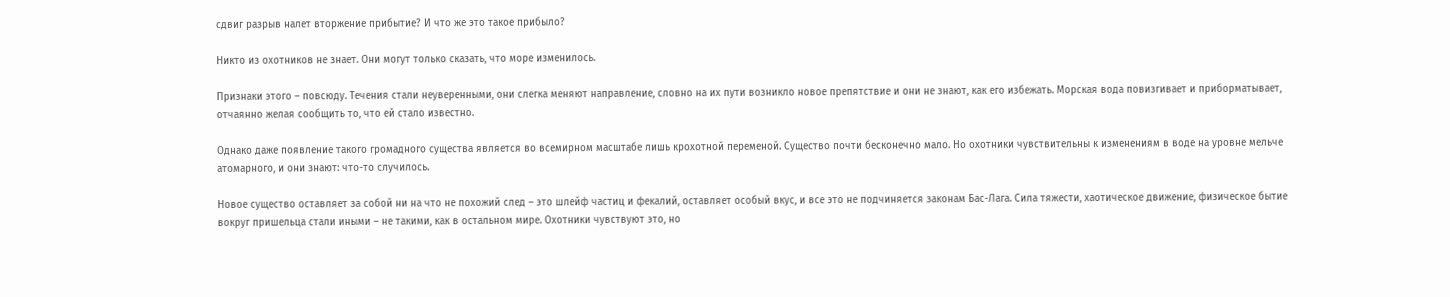сдвиг разрыв налет вторжение прибытие? И что же это такое прибыло?

Никто из охотников не знает. Они могут только сказать, что море изменилось.

Признаки этого – повсюду. Течения стали неуверенными, они слегка меняют направление, словно на их пути возникло новое препятствие и они не знают, как его избежать. Морская вода повизгивает и приборматывает, отчаянно желая сообщить то, что ей стало известно.

Однако даже появление такого громадного существа является во всемирном масштабе лишь крохотной переменой. Существо почти бесконечно мало. Но охотники чувствительны к изменениям в воде на уровне мельче атомарного, и они знают: что-то случилось.

Новое существо оставляет за собой ни на что не похожий след – это шлейф частиц и фекалий, оставляет особый вкус, и все это не подчиняется законам Бас-Лага. Сила тяжести, хаотическое движение, физическое бытие вокруг пришельца стали иными – не такими, как в остальном мире. Охотники чувствуют это, но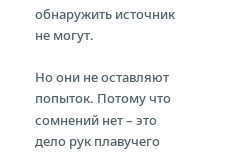обнаружить источник не могут.

Но они не оставляют попыток. Потому что сомнений нет – это дело рук плавучего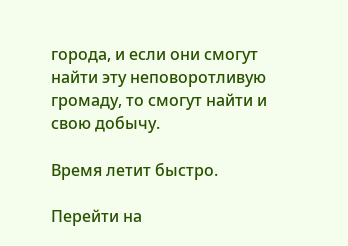города, и если они смогут найти эту неповоротливую громаду, то смогут найти и свою добычу.

Время летит быстро.

Перейти на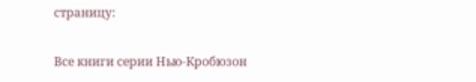страницу:

Все книги серии Нью-Кробюзон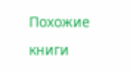Похожие книги